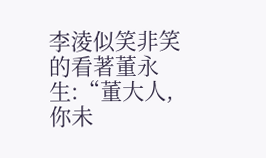李淩似笑非笑的看著董永生:“董大人,你未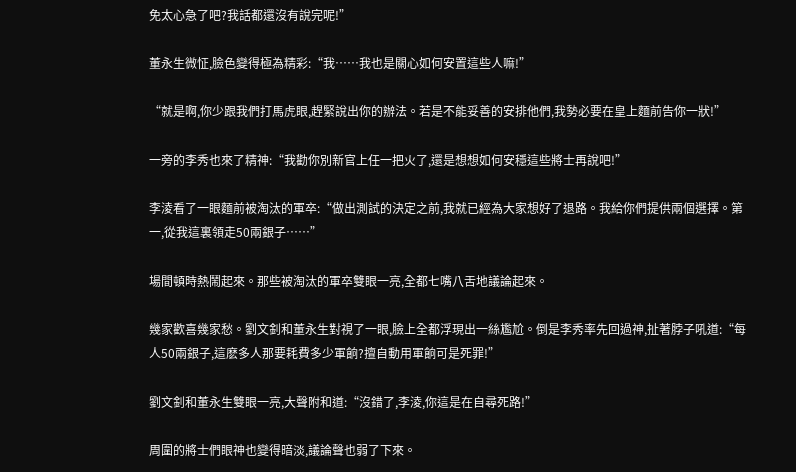免太心急了吧?我話都還沒有說完呢!”

董永生微怔,臉色變得極為精彩:“我……我也是關心如何安置這些人嘛!”

“就是啊,你少跟我們打馬虎眼,趕緊說出你的辦法。若是不能妥善的安排他們,我勢必要在皇上麵前告你一狀!”

一旁的李秀也來了精神:“我勸你別新官上任一把火了,還是想想如何安穩這些將士再說吧!”

李淩看了一眼麵前被淘汰的軍卒:“做出測試的決定之前,我就已經為大家想好了退路。我給你們提供兩個選擇。第一,從我這裏領走50兩銀子……”

場間頓時熱鬧起來。那些被淘汰的軍卒雙眼一亮,全都七嘴八舌地議論起來。

幾家歡喜幾家愁。劉文釗和董永生對視了一眼,臉上全都浮現出一絲尷尬。倒是李秀率先回過神,扯著脖子吼道:“每人50兩銀子,這麽多人那要耗費多少軍餉?擅自動用軍餉可是死罪!”

劉文釗和董永生雙眼一亮,大聲附和道:“沒錯了,李淩,你這是在自尋死路!”

周圍的將士們眼神也變得暗淡,議論聲也弱了下來。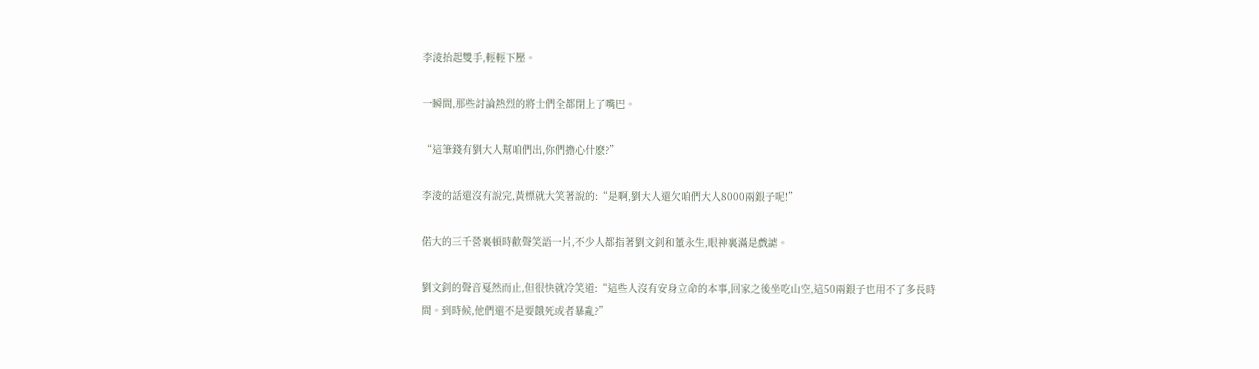李淩抬起雙手,輕輕下壓。

一瞬間,那些討論熱烈的將士們全都閉上了嘴巴。

“這筆錢有劉大人幫咱們出,你們擔心什麽?”

李淩的話還沒有說完,黃標就大笑著說的:“是啊,劉大人還欠咱們大人8000兩銀子呢!”

偌大的三千營裏頓時歡聲笑語一片,不少人都指著劉文釗和董永生,眼神裏滿是戲謔。

劉文釗的聲音戛然而止,但很快就冷笑道:“這些人沒有安身立命的本事,回家之後坐吃山空,這50兩銀子也用不了多長時間。到時候,他們還不是要餓死或者暴亂?”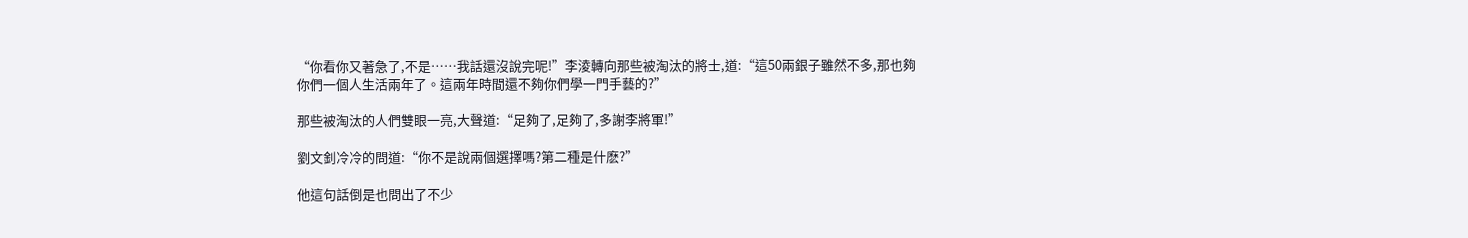“你看你又著急了,不是……我話還沒說完呢!”李淩轉向那些被淘汰的將士,道:“這50兩銀子雖然不多,那也夠你們一個人生活兩年了。這兩年時間還不夠你們學一門手藝的?”

那些被淘汰的人們雙眼一亮,大聲道:“足夠了,足夠了,多謝李將軍!”

劉文釗冷冷的問道:“你不是說兩個選擇嗎?第二種是什麽?”

他這句話倒是也問出了不少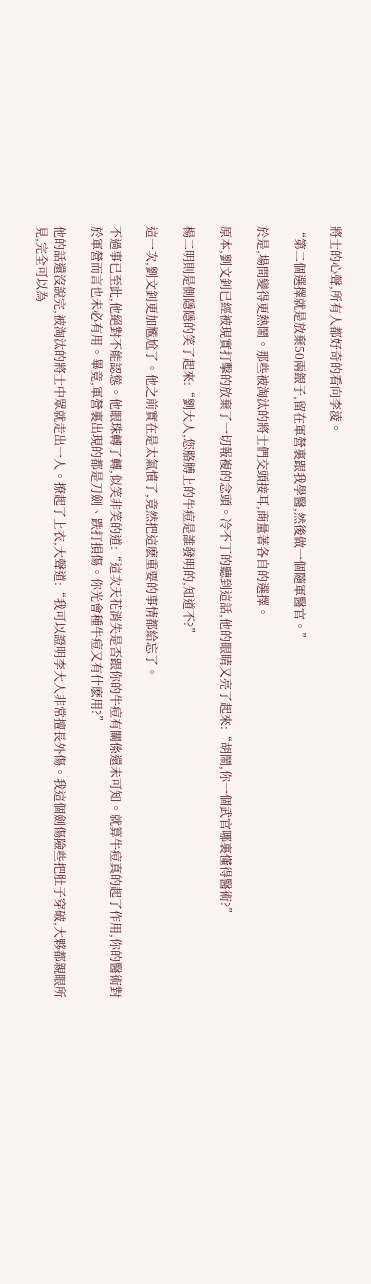將士的心聲,所有人都好奇的看向李淩。

“第二個選擇就是放棄50兩銀子,留在軍營裏跟我學醫,然後做一個隨軍醫官。”

於是,場間變得更熱鬧。那些被淘汰的將士們交頭接耳,商量著各自的選擇。

原本,劉文釗已經被現實打擊的放棄了一切報複的念頭。冷不丁的聽到這話,他的眼睛又亮了起來:“胡鬧,你一個武官哪裏懂得醫術?”

楊二明則是側隱隱的笑了起來:“劉大人,您胳膊上的牛痘是誰發明的,知道不?”

這一次,劉文釗更加尷尬了。他之前實在是太氣憤了,竟然把這麽重要的事情都給忘了。

不過事已至此,他絕對不能認慫。他眼珠轉了轉,似笑非笑的道:“這次天花消失是否跟你的牛痘有關係還未可知。就算牛痘真的起了作用,你的醫術對於軍營而言也未必有用。畢竟,軍營裏出現的都是刀劍、跌打損傷。你光會種牛痘又有什麽用?”

他的話還沒說完,被淘汰的將士中眾就走出一人。撩起了上衣,大聲道:“我可以證明李大人非常擅長外傷。我這個劍傷險些把肚子穿破,大夥都親眼所見,完全可以為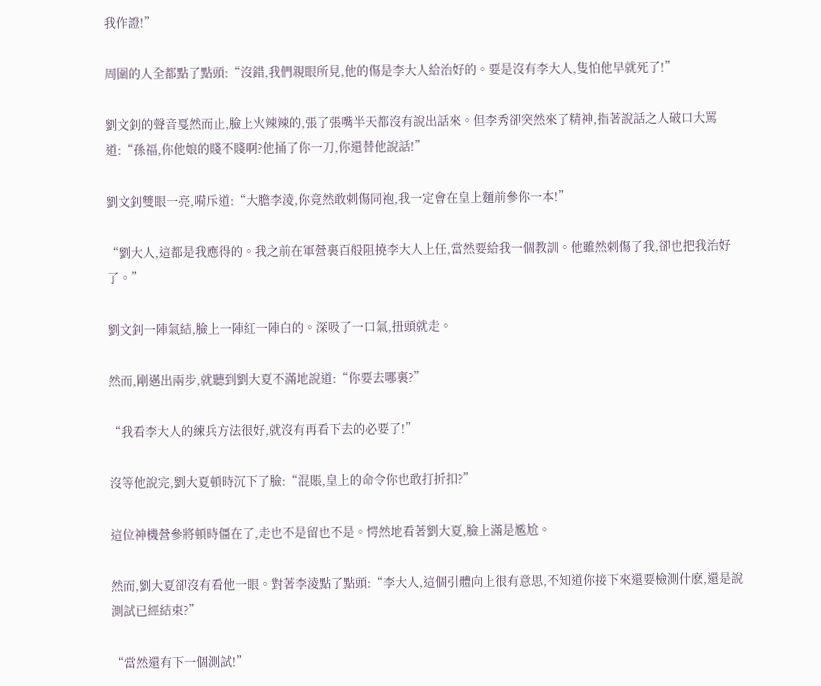我作證!”

周圍的人全都點了點頭:“沒錯,我們親眼所見,他的傷是李大人給治好的。要是沒有李大人,隻怕他早就死了!”

劉文釗的聲音戛然而止,臉上火辣辣的,張了張嘴半天都沒有說出話來。但李秀卻突然來了精神,指著說話之人破口大罵道:“孫福,你他娘的賤不賤啊?他捅了你一刀,你還替他說話!”

劉文釗雙眼一亮,嗬斥道:“大膽李淩,你竟然敢刺傷同袍,我一定會在皇上麵前參你一本!”

“劉大人,這都是我應得的。我之前在軍營裏百般阻撓李大人上任,當然要給我一個教訓。他雖然刺傷了我,卻也把我治好了。”

劉文釗一陣氣結,臉上一陣紅一陣白的。深吸了一口氣,扭頭就走。

然而,剛邁出兩步,就聽到劉大夏不滿地說道:“你要去哪裏?”

“我看李大人的練兵方法很好,就沒有再看下去的必要了!”

沒等他說完,劉大夏頓時沉下了臉:“混賬,皇上的命令你也敢打折扣?”

這位神機營參將頓時僵在了,走也不是留也不是。愕然地看著劉大夏,臉上滿是尷尬。

然而,劉大夏卻沒有看他一眼。對著李淩點了點頭:“李大人,這個引體向上很有意思,不知道你接下來還要檢測什麽,還是說測試已經結束?”

“當然還有下一個測試!”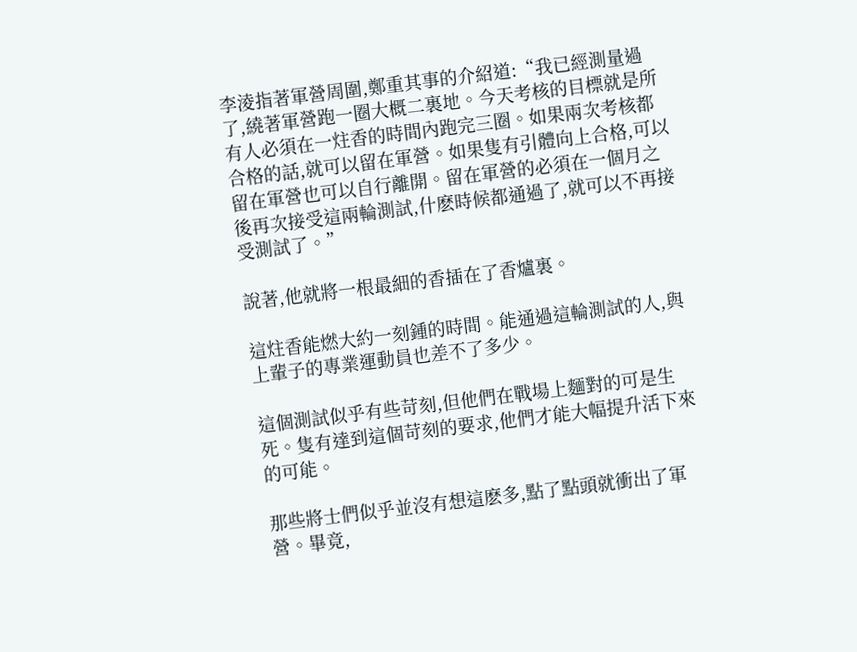李淩指著軍營周圍,鄭重其事的介紹道:“我已經測量過了,繞著軍營跑一圈大概二裏地。今天考核的目標就是所有人必須在一炷香的時間內跑完三圈。如果兩次考核都合格的話,就可以留在軍營。如果隻有引體向上合格,可以留在軍營也可以自行離開。留在軍營的必須在一個月之後再次接受這兩輪測試,什麽時候都通過了,就可以不再接受測試了。”

說著,他就將一根最細的香插在了香爐裏。

這炷香能燃大約一刻鍾的時間。能通過這輪測試的人,與上輩子的專業運動員也差不了多少。

這個測試似乎有些苛刻,但他們在戰場上麵對的可是生死。隻有達到這個苛刻的要求,他們才能大幅提升活下來的可能。

那些將士們似乎並沒有想這麽多,點了點頭就衝出了軍營。畢竟,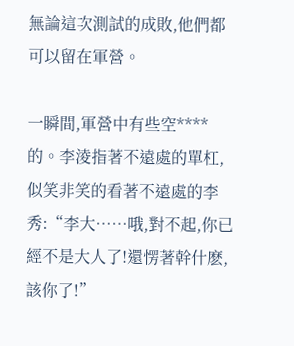無論這次測試的成敗,他們都可以留在軍營。

一瞬間,軍營中有些空****的。李淩指著不遠處的單杠,似笑非笑的看著不遠處的李秀:“李大……哦,對不起,你已經不是大人了!還愣著幹什麽,該你了!”